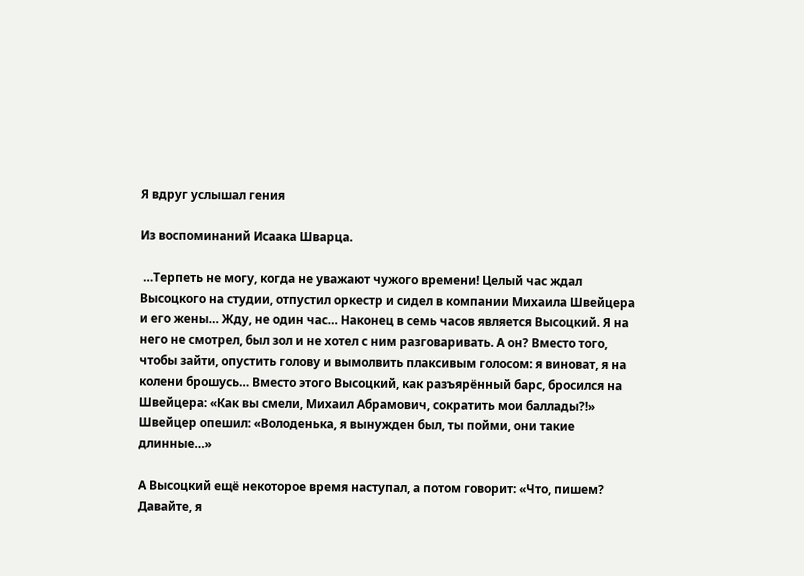Я вдруг услышал гения

Из воспоминаний Исаака Шварца.

 …Терпеть не могу, когда не уважают чужого времени! Целый час ждал Высоцкого на студии, отпустил оркестр и сидел в компании Михаила Швейцера и его жены… Жду, не один час… Наконец в семь часов является Высоцкий. Я на него не смотрел, был зол и не хотел с ним разговаривать. А он? Вместо того, чтобы зайти, опустить голову и вымолвить плаксивым голосом: я виноват, я на колени брошусь… Вместо этого Высоцкий, как разъярённый барс, бросился на Швейцера: «Как вы смели, Михаил Абрамович, сократить мои баллады?!» Швейцер опешил: «Володенька, я вынужден был, ты пойми, они такие длинные…»

А Высоцкий ещё некоторое время наступал, а потом говорит: «Что, пишем? Давайте, я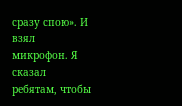сразу спою». И взял микрофон. Я сказал ребятам, чтобы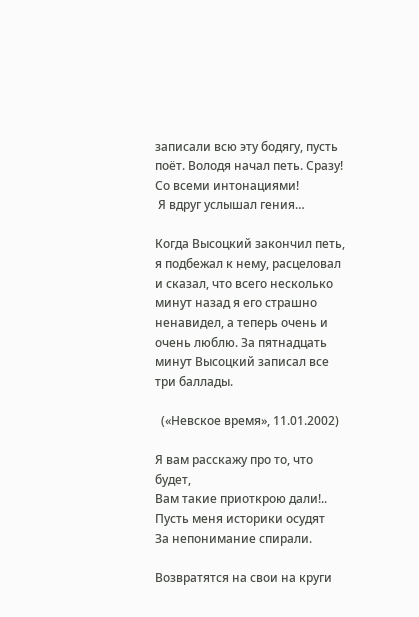записали всю эту бодягу, пусть поёт. Володя начал петь. Сразу! Со всеми интонациями!
 Я вдруг услышал гения…

Когда Высоцкий закончил петь, я подбежал к нему, расцеловал и сказал, что всего несколько минут назад я его страшно ненавидел, а теперь очень и очень люблю. За пятнадцать минут Высоцкий записал все три баллады.

  («Невское время», 11.01.2002)

Я вам расскажу про то, что будет,
Вам такие приоткрою дали!..
Пусть меня историки осудят
За непонимание спирали.

Возвратятся на свои на круги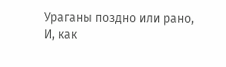Ураганы поздно или рано,
И, как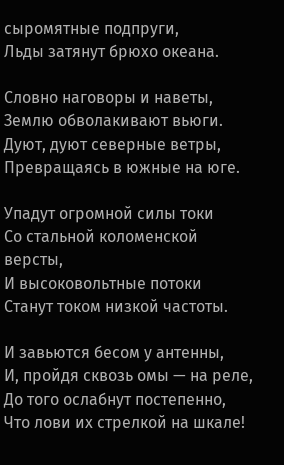сыромятные подпруги,
Льды затянут брюхо океана.

Словно наговоры и наветы,
Землю обволакивают вьюги.
Дуют, дуют северные ветры,
Превращаясь в южные на юге.

Упадут огромной силы токи
Со стальной коломенской версты,
И высоковольтные потоки
Станут током низкой частоты.

И завьются бесом у антенны,
И, пройдя сквозь омы — на реле,
До того ослабнут постепенно,
Что лови их стрелкой на шкале!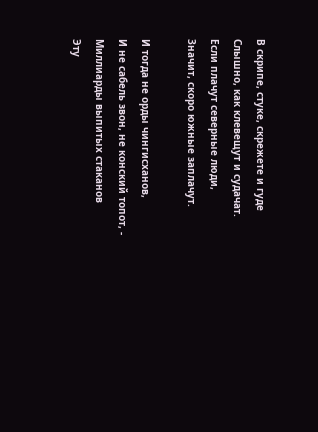В скрипе, стуке, скрежете и гуде
Слышно, как клевещут и судачат.
Если плачут северные люди,
Значит, скоро южные заплачут.

И тогда не орды чингисханов,
И не сабель звон, не конский топот, -
Миллиарды выпитых стаканов
Эту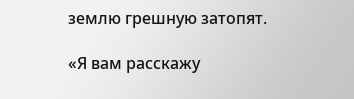землю грешную затопят.

«Я вам расскажу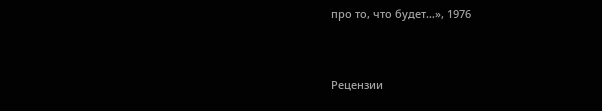про то, что будет…», 1976


Рецензии